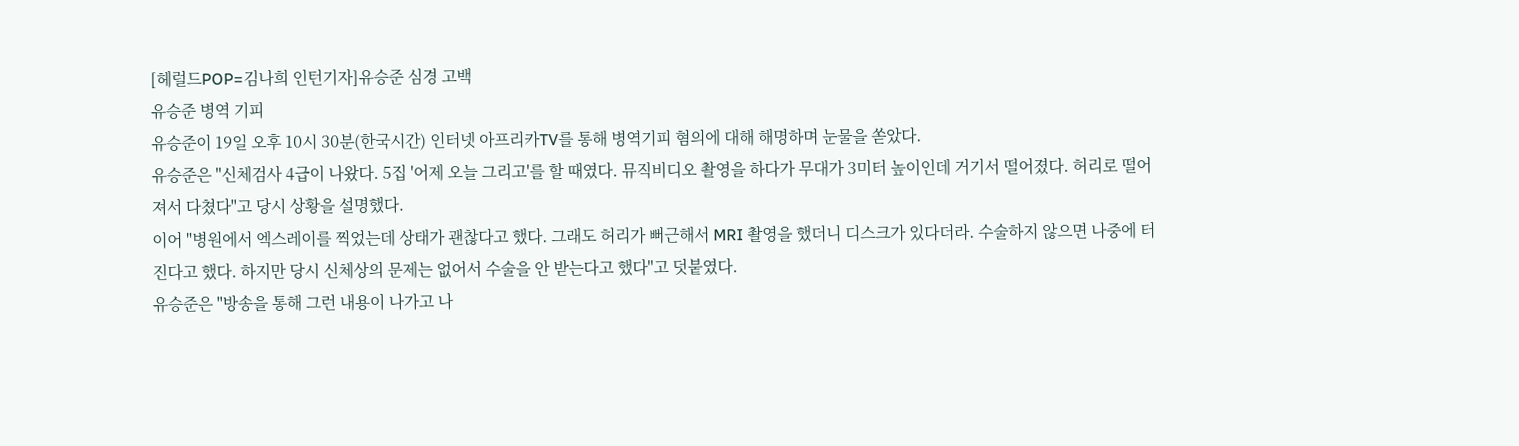[헤럴드POP=김나희 인턴기자]유승준 심경 고백
유승준 병역 기피
유승준이 19일 오후 10시 30분(한국시간) 인터넷 아프리카TV를 통해 병역기피 혐의에 대해 해명하며 눈물을 쏟았다.
유승준은 "신체검사 4급이 나왔다. 5집 '어제 오늘 그리고'를 할 때였다. 뮤직비디오 촬영을 하다가 무대가 3미터 높이인데 거기서 떨어졌다. 허리로 떨어져서 다쳤다"고 당시 상황을 설명했다.
이어 "병원에서 엑스레이를 찍었는데 상태가 괜찮다고 했다. 그래도 허리가 뻐근해서 MRI 촬영을 했더니 디스크가 있다더라. 수술하지 않으면 나중에 터진다고 했다. 하지만 당시 신체상의 문제는 없어서 수술을 안 받는다고 했다"고 덧붙였다.
유승준은 "방송을 통해 그런 내용이 나가고 나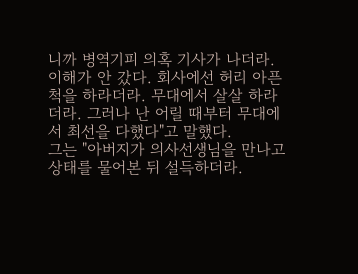니까 병역기피 의혹 기사가 나더라. 이해가 안 갔다. 회사에선 허리 아픈 척을 하라더라. 무대에서 살살 하라더라. 그러나 난 어릴 때부터 무대에서 최선을 다했다"고 말했다.
그는 "아버지가 의사선생님을 만나고 상태를 물어본 뒤 설득하더라.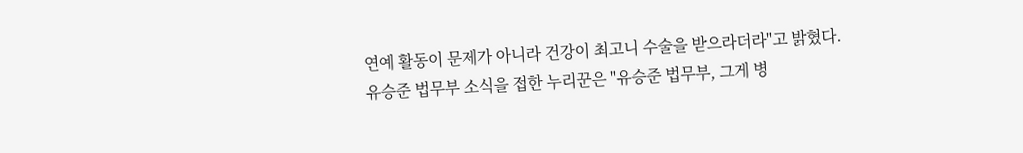연예 활동이 문제가 아니라 건강이 최고니 수술을 받으라더라"고 밝혔다.
유승준 법무부 소식을 접한 누리꾼은 "유승준 법무부, 그게 병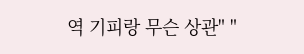역 기피랑 무슨 상관" "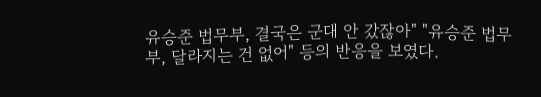유승준 법무부, 결국은 군대 안 갔잖아" "유승준 법무부, 달라지는 건 없어" 등의 반응을 보였다.